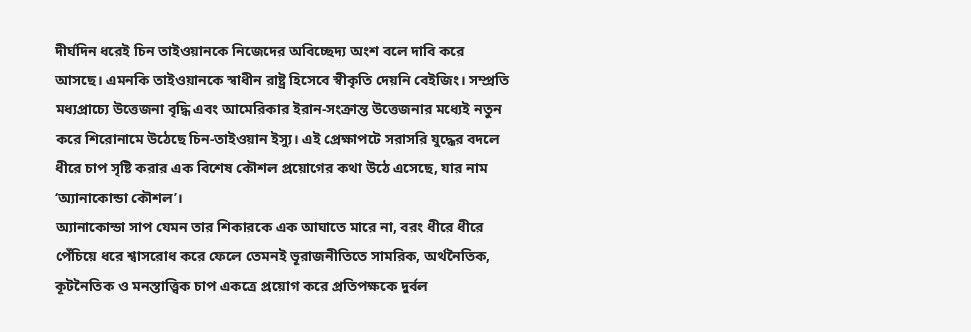দীর্ঘদিন ধরেই চিন তাইওয়ানকে নিজেদের অবিচ্ছেদ্য অংশ বলে দাবি করে আসছে। এমনকি তাইওয়ানকে স্বাধীন রাষ্ট্র হিসেবে স্বীকৃতি দেয়নি বেইজিং। সম্প্রতি মধ্যপ্রাচ্যে উত্তেজনা বৃদ্ধি এবং আমেরিকার ইরান-সংক্রান্ত উত্তেজনার মধ্যেই নতুন করে শিরোনামে উঠেছে চিন-তাইওয়ান ইস্যু। এই প্রেক্ষাপটে সরাসরি যুদ্ধের বদলে ধীরে চাপ সৃষ্টি করার এক বিশেষ কৌশল প্রয়োগের কথা উঠে এসেছে, যার নাম ‘অ্যানাকোন্ডা কৌশল’।
অ্যানাকোন্ডা সাপ যেমন তার শিকারকে এক আঘাতে মারে না, বরং ধীরে ধীরে পেঁচিয়ে ধরে শ্বাসরোধ করে ফেলে তেমনই ভূরাজনীতিতে সামরিক, অর্থনৈতিক, কূটনৈতিক ও মনস্তাত্ত্বিক চাপ একত্রে প্রয়োগ করে প্রতিপক্ষকে দুর্বল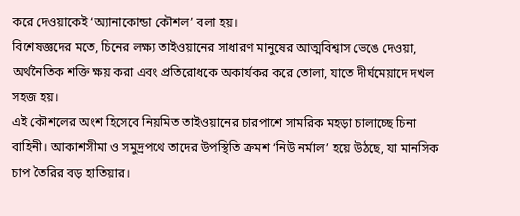করে দেওয়াকেই ‘অ্যানাকোন্ডা কৌশল’ বলা হয়।
বিশেষজ্ঞদের মতে, চিনের লক্ষ্য তাইওয়ানের সাধারণ মানুষের আত্মবিশ্বাস ভেঙে দেওয়া, অর্থনৈতিক শক্তি ক্ষয় করা এবং প্রতিরোধকে অকার্যকর করে তোলা, যাতে দীর্ঘমেয়াদে দখল সহজ হয়।
এই কৌশলের অংশ হিসেবে নিয়মিত তাইওয়ানের চারপাশে সামরিক মহড়া চালাচ্ছে চিনা বাহিনী। আকাশসীমা ও সমুদ্রপথে তাদের উপস্থিতি ক্রমশ ‘নিউ নর্মাল’ হয়ে উঠছে, যা মানসিক চাপ তৈরির বড় হাতিয়ার।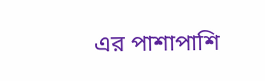এর পাশাপাশি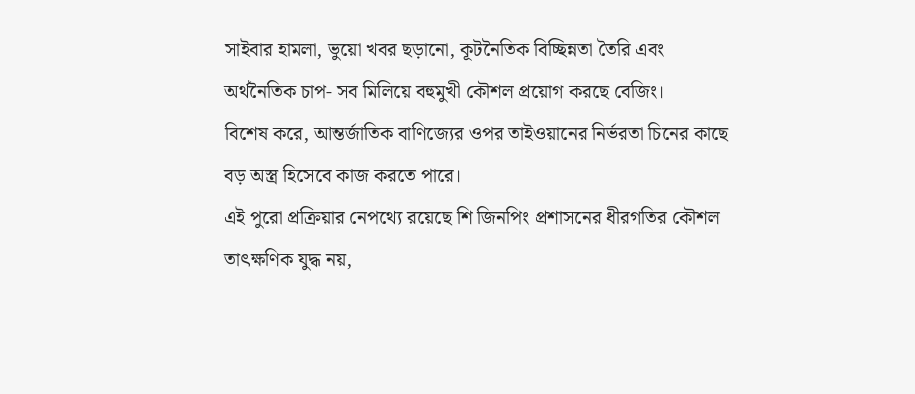সাইবার হামলা, ভুয়ো খবর ছড়ানো, কূটনৈতিক বিচ্ছিন্নতা তৈরি এবং অর্থনৈতিক চাপ- সব মিলিয়ে বহুমুখী কৌশল প্রয়োগ করছে বেজিং।
বিশেষ করে, আন্তর্জাতিক বাণিজ্যের ওপর তাইওয়ানের নির্ভরতা চিনের কাছে বড় অস্ত্র হিসেবে কাজ করতে পারে।
এই পুরো প্রক্রিয়ার নেপথ্যে রয়েছে শি জিনপিং প্রশাসনের ধীরগতির কৌশল তাৎক্ষণিক যুদ্ধ নয়,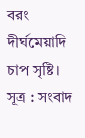বরং দীর্ঘমেয়াদি চাপ সৃষ্টি।
সূত্র : সংবাদ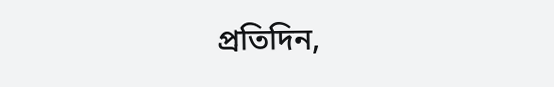প্রতিদিন,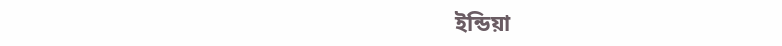ইন্ডিয়া